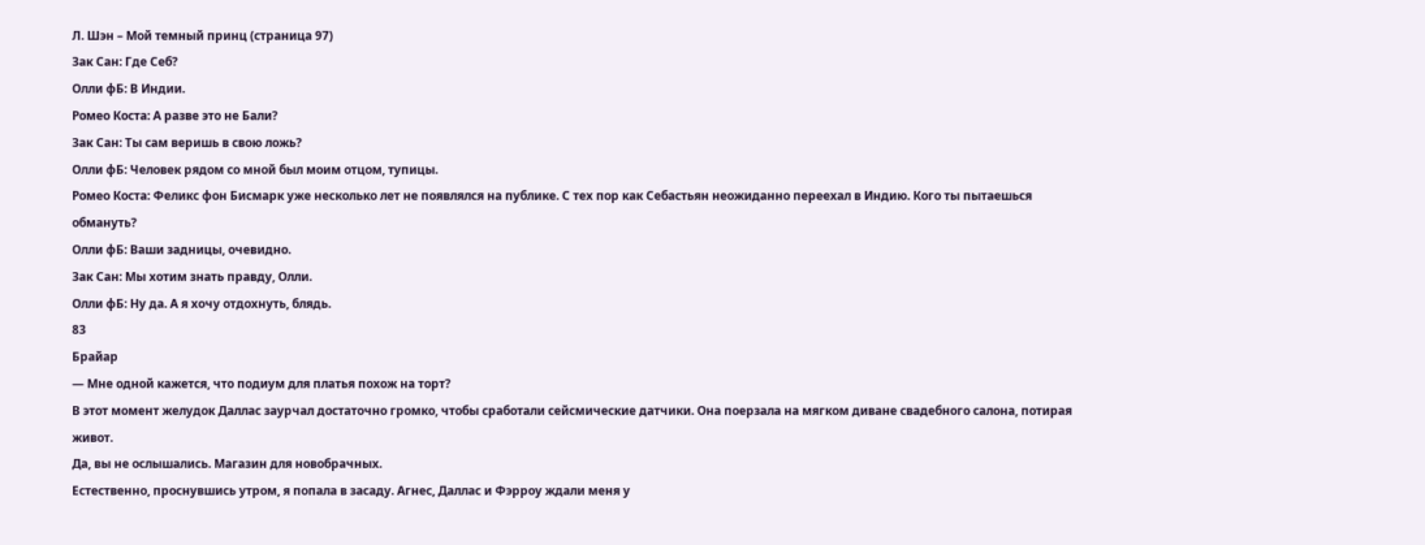Л. Шэн – Мой темный принц (страница 97)
Зак Сан: Где Себ?
Олли фБ: В Индии.
Ромео Коста: А разве это не Бали?
Зак Сан: Ты сам веришь в свою ложь?
Олли фБ: Человек рядом со мной был моим отцом, тупицы.
Ромео Коста: Феликс фон Бисмарк уже несколько лет не появлялся на публике. С тех пор как Себастьян неожиданно переехал в Индию. Кого ты пытаешься обмануть?
Олли фБ: Ваши задницы, очевидно.
Зак Сан: Мы хотим знать правду, Олли.
Олли фБ: Ну да. А я хочу отдохнуть, блядь.
83
Брайар
— Мне одной кажется, что подиум для платья похож на торт?
В этот момент желудок Даллас заурчал достаточно громко, чтобы сработали сейсмические датчики. Она поерзала на мягком диване свадебного салона, потирая живот.
Да, вы не ослышались. Магазин для новобрачных.
Естественно, проснувшись утром, я попала в засаду. Агнес, Даллас и Фэрроу ждали меня у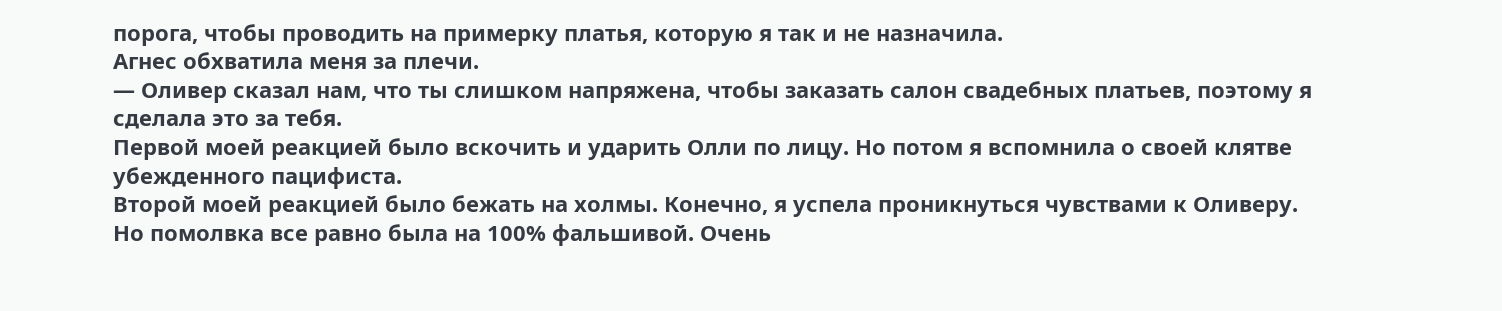порога, чтобы проводить на примерку платья, которую я так и не назначила.
Агнес обхватила меня за плечи.
— Оливер сказал нам, что ты слишком напряжена, чтобы заказать салон свадебных платьев, поэтому я сделала это за тебя.
Первой моей реакцией было вскочить и ударить Олли по лицу. Но потом я вспомнила о своей клятве убежденного пацифиста.
Второй моей реакцией было бежать на холмы. Конечно, я успела проникнуться чувствами к Оливеру. Но помолвка все равно была на 100% фальшивой. Очень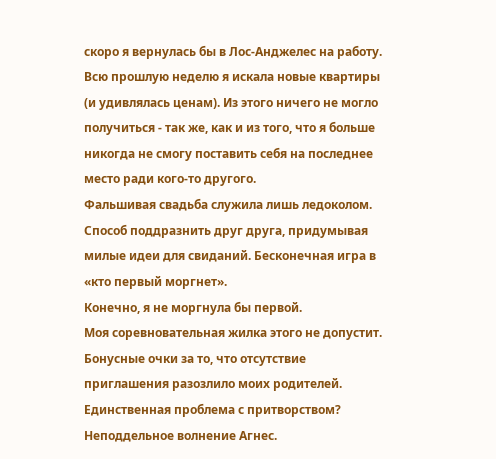скоро я вернулась бы в Лос-Анджелес на работу. Всю прошлую неделю я искала новые квартиры (и удивлялась ценам). Из этого ничего не могло получиться - так же, как и из того, что я больше никогда не смогу поставить себя на последнее место ради кого-то другого.
Фальшивая свадьба служила лишь ледоколом. Способ поддразнить друг друга, придумывая милые идеи для свиданий. Бесконечная игра в «кто первый моргнет».
Конечно, я не моргнула бы первой.
Моя соревновательная жилка этого не допустит. Бонусные очки за то, что отсутствие приглашения разозлило моих родителей.
Единственная проблема с притворством? Неподдельное волнение Агнес.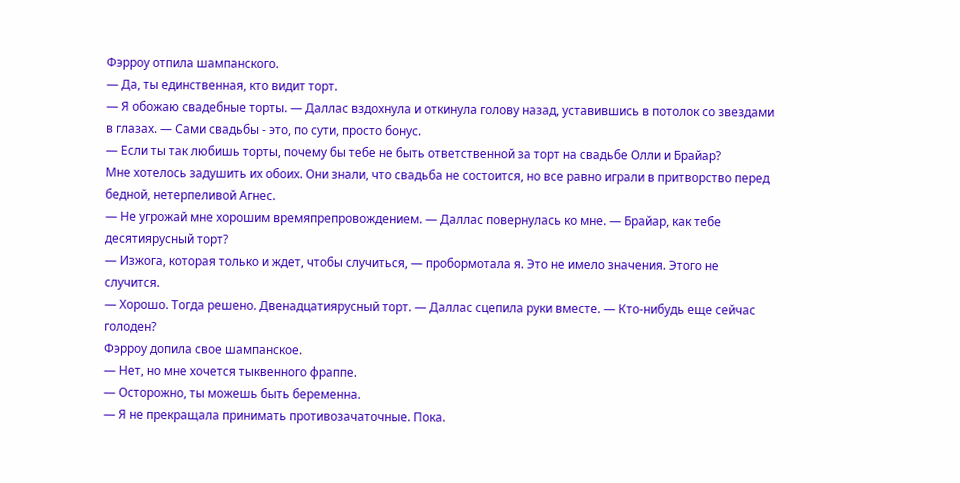Фэрроу отпила шампанского.
— Да, ты единственная, кто видит торт.
— Я обожаю свадебные торты. — Даллас вздохнула и откинула голову назад, уставившись в потолок со звездами в глазах. — Сами свадьбы - это, по сути, просто бонус.
— Если ты так любишь торты, почему бы тебе не быть ответственной за торт на свадьбе Олли и Брайар?
Мне хотелось задушить их обоих. Они знали, что свадьба не состоится, но все равно играли в притворство перед бедной, нетерпеливой Агнес.
— Не угрожай мне хорошим времяпрепровождением. — Даллас повернулась ко мне. — Брайар, как тебе десятиярусный торт?
— Изжога, которая только и ждет, чтобы случиться, — пробормотала я. Это не имело значения. Этого не случится.
— Хорошо. Тогда решено. Двенадцатиярусный торт. — Даллас сцепила руки вместе. — Кто-нибудь еще сейчас голоден?
Фэрроу допила свое шампанское.
— Нет, но мне хочется тыквенного фраппе.
— Осторожно, ты можешь быть беременна.
— Я не прекращала принимать противозачаточные. Пока.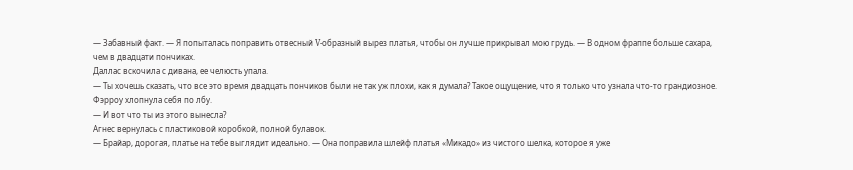— Забавный факт. — Я попыталась поправить отвесный V-образный вырез платья, чтобы он лучше прикрывал мою грудь. — В одном фраппе больше сахара, чем в двадцати пончиках.
Даллас вскочила с дивана, ее челюсть упала.
— Ты хочешь сказать, что все это время двадцать пончиков были не так уж плохи, как я думала? Такое ощущение, что я только что узнала что-то грандиозное.
Фэрроу хлопнула себя по лбу.
— И вот что ты из этого вынесла?
Агнес вернулась с пластиковой коробкой, полной булавок.
— Брайар, дорогая, платье на тебе выглядит идеально. — Она поправила шлейф платья «Микадо» из чистого шелка, которое я уже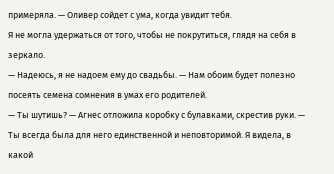примеряла. — Оливер сойдет с ума, когда увидит тебя.
Я не могла удержаться от того, чтобы не покрутиться, глядя на себя в зеркало.
— Надеюсь, я не надоем ему до свадьбы. — Нам обоим будет полезно посеять семена сомнения в умах его родителей.
— Ты шутишь? — Агнес отложила коробку с булавками, скрестив руки. — Ты всегда была для него единственной и неповторимой. Я видела, в какой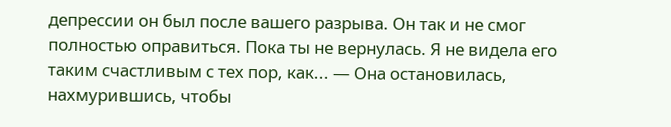депрессии он был после вашего разрыва. Он так и не смог полностью оправиться. Пока ты не вернулась. Я не видела его таким счастливым с тех пор, как... — Она остановилась, нахмурившись, чтобы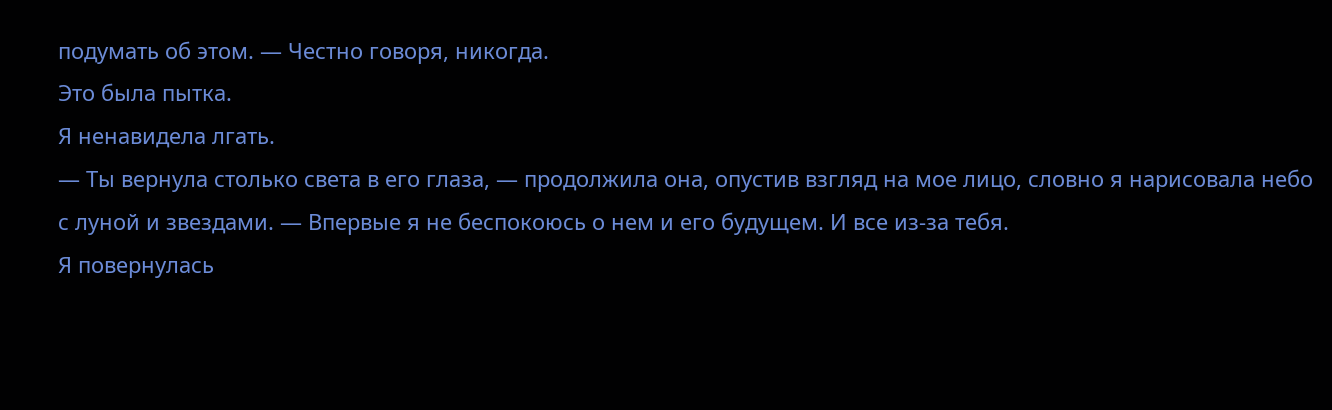подумать об этом. — Честно говоря, никогда.
Это была пытка.
Я ненавидела лгать.
— Ты вернула столько света в его глаза, — продолжила она, опустив взгляд на мое лицо, словно я нарисовала небо с луной и звездами. — Впервые я не беспокоюсь о нем и его будущем. И все из-за тебя.
Я повернулась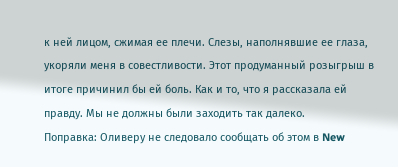к ней лицом, сжимая ее плечи. Слезы, наполнявшие ее глаза, укоряли меня в совестливости. Этот продуманный розыгрыш в итоге причинил бы ей боль. Как и то, что я рассказала ей правду. Мы не должны были заходить так далеко.
Поправка: Оливеру не следовало сообщать об этом в New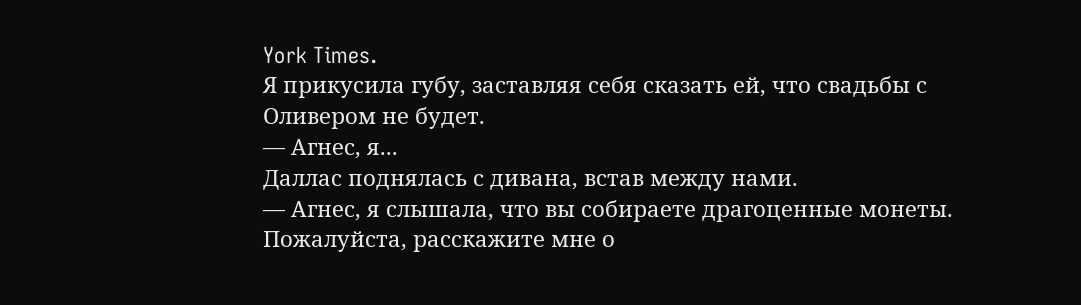York Times.
Я прикусила губу, заставляя себя сказать ей, что свадьбы с Оливером не будет.
— Агнес, я...
Даллас поднялась с дивана, встав между нами.
— Агнес, я слышала, что вы собираете драгоценные монеты. Пожалуйста, расскажите мне о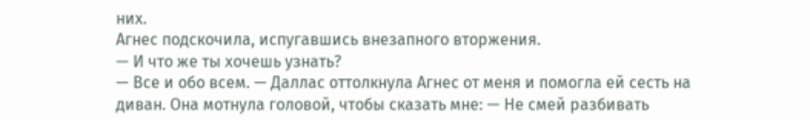них.
Агнес подскочила, испугавшись внезапного вторжения.
— И что же ты хочешь узнать?
— Все и обо всем. — Даллас оттолкнула Агнес от меня и помогла ей сесть на диван. Она мотнула головой, чтобы сказать мне: — Не смей разбивать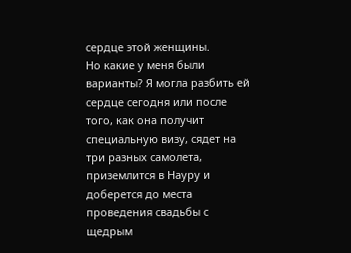сердце этой женщины.
Но какие у меня были варианты? Я могла разбить ей сердце сегодня или после того, как она получит специальную визу, сядет на три разных самолета, приземлится в Науру и доберется до места проведения свадьбы с щедрым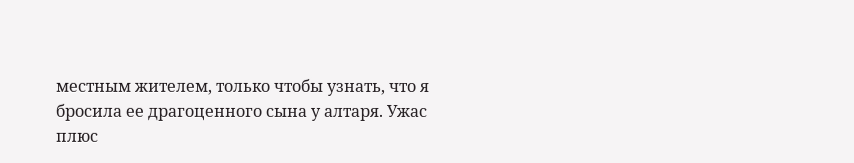местным жителем, только чтобы узнать, что я бросила ее драгоценного сына у алтаря. Ужас плюс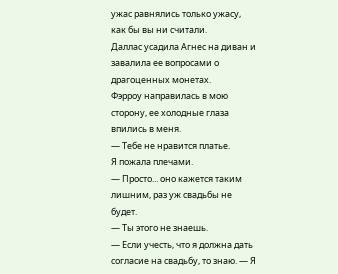ужас равнялись только ужасу, как бы вы ни считали.
Даллас усадила Агнес на диван и завалила ее вопросами о драгоценных монетах.
Фэрроу направилась в мою сторону, ее холодные глаза впились в меня.
— Тебе не нравится платье.
Я пожала плечами.
— Просто... оно кажется таким лишним, раз уж свадьбы не будет.
— Ты этого не знаешь.
— Если учесть, что я должна дать согласие на свадьбу, то знаю. — Я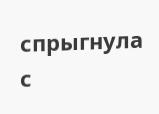спрыгнула с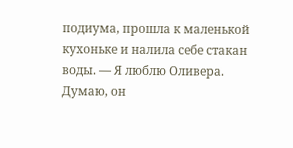подиума, прошла к маленькой кухоньке и налила себе стакан воды. — Я люблю Оливера. Думаю, он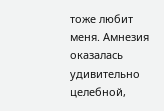тоже любит меня. Амнезия оказалась удивительно целебной,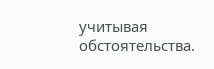учитывая обстоятельства.